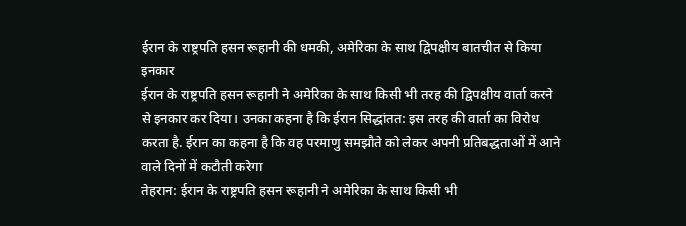ईरान के राष्ट्रपति हसन रूहानी की धमकी, अमेरिका के साथ द्विपक्षीय बातचीत से किया इनकार
ईरान के राष्ट्रपति हसन रूहानी ने अमेरिका के साथ किसी भी तरह की द्विपक्षीय वार्ता करने से इनकार कर दिया। उनका कहना है कि ईरान सिद्धांतत: इस तरह की वार्ता का विरोध करता है. ईरान का कहना है कि वह परमाणु समझौते को लेकर अपनी प्रतिबद्धताओं में आने वाले दिनों में कटौती करेगा
तेहरान: ईरान के राष्ट्रपति हसन रूहानी ने अमेरिका के साथ किसी भी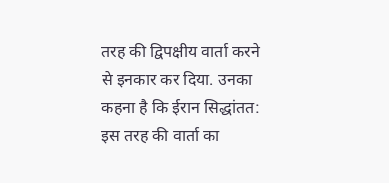तरह की द्विपक्षीय वार्ता करने से इनकार कर दिया. उनका कहना है कि ईरान सिद्धांतत: इस तरह की वार्ता का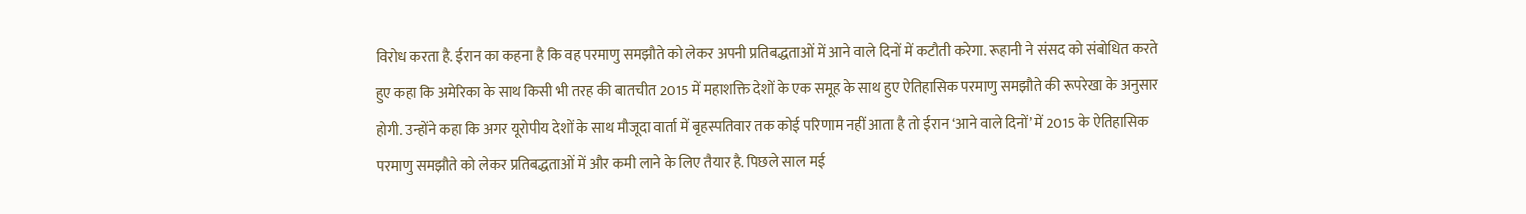विरोध करता है. ईरान का कहना है कि वह परमाणु समझौते को लेकर अपनी प्रतिबद्धताओं में आने वाले दिनों में कटौती करेगा. रूहानी ने संसद को संबोधित करते हुए कहा कि अमेरिका के साथ किसी भी तरह की बातचीत 2015 में महाशक्ति देशों के एक समूह के साथ हुए ऐतिहासिक परमाणु समझौते की रूपरेखा के अनुसार होगी. उन्होंने कहा कि अगर यूरोपीय देशों के साथ मौजूदा वार्ता में बृहस्पतिवार तक कोई परिणाम नहीं आता है तो ईरान ‘आने वाले दिनों’ में 2015 के ऐतिहासिक परमाणु समझौते को लेकर प्रतिबद्धताओं में और कमी लाने के लिए तैयार है. पिछले साल मई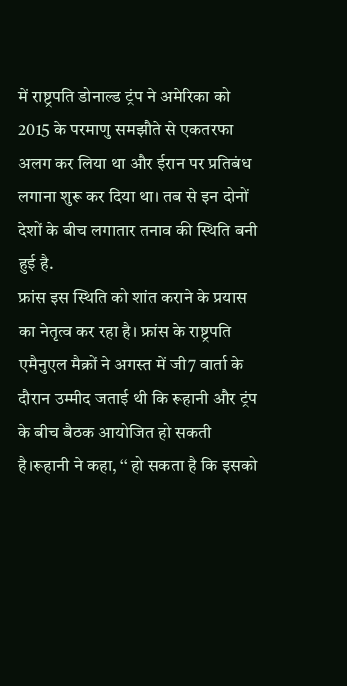में राष्ट्रपति डोनाल्ड ट्रंप ने अमेरिका को 2015 के परमाणु समझौते से एकतरफा अलग कर लिया था और ईरान पर प्रतिबंध लगाना शुरू कर दिया था। तब से इन दोनों देशों के बीच लगातार तनाव की स्थिति बनी हुई है.
फ्रांस इस स्थिति को शांत कराने के प्रयास का नेतृत्व कर रहा है। फ्रांस के राष्ट्रपति एमैनुएल मैक्रों ने अगस्त में जी7 वार्ता के दौरान उम्मीद जताई थी कि रूहानी और ट्रंप के बीच बैठक आयोजित हो सकती है।रूहानी ने कहा, ‘‘ हो सकता है कि इसको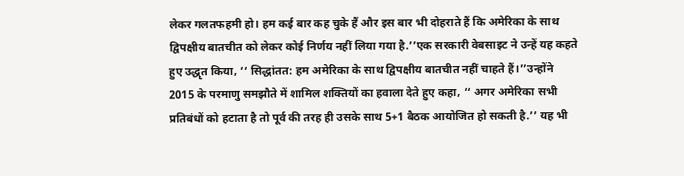लेकर गलतफहमी हो। हम कई बार कह चुके हैं और इस बार भी दोहराते हैं कि अमेरिका के साथ द्विपक्षीय बातचीत को लेकर कोई निर्णय नहीं लिया गया है.’’एक सरकारी वेबसाइट ने उन्हें यह कहते हुए उद्धृत किया, ‘‘ सिद्धांतत: हम अमेरिका के साथ द्विपक्षीय बातचीत नहीं चाहते हैं।’’उन्होंने 2015 के परमाणु समझौते में शामिल शक्तियों का हवाला देते हुए कहा, ‘‘ अगर अमेरिका सभी प्रतिबंधों को हटाता है तो पूर्व की तरह ही उसके साथ 5+1 बैठक आयोजित हो सकती है.’’ यह भी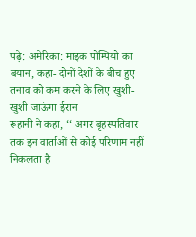पढ़े: अमेरिका: माइक पोम्पियो का बयान, कहा- दोनों देशों के बीच हुए तनाव को कम करने के लिए खुशी-खुशी जाऊंगा ईरान
रूहानी ने कहा, ‘‘ अगर बृहस्पतिवार तक इन वार्ताओं से कोई परिणाम नहीं निकलता है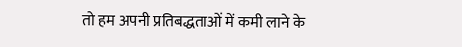तो हम अपनी प्रतिबद्धताओं में कमी लाने के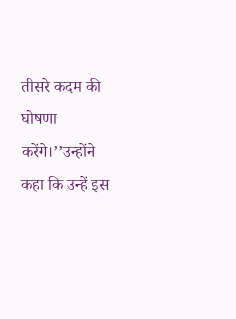तीसरे कदम की घोषणा करेंगे।’’उन्होंने कहा कि उन्हें इस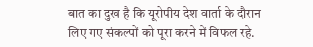बात का दुख है कि यूरोपीय देश वार्ता के दौरान लिए गए संकल्पों को पूरा करने में विफल रहे.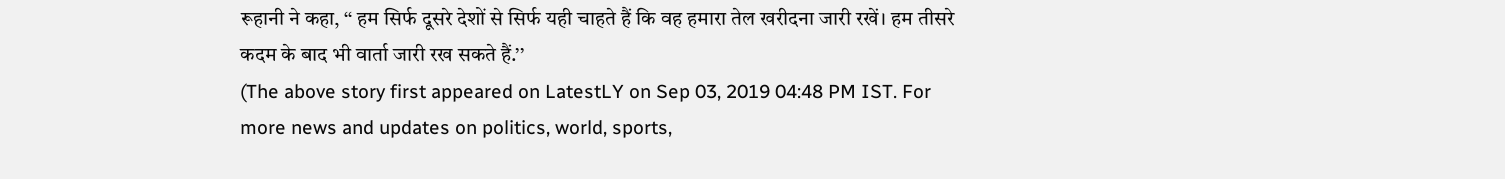रूहानी ने कहा, ‘‘ हम सिर्फ दूसरे देशों से सिर्फ यही चाहते हैं कि वह हमारा तेल खरीदना जारी रखें। हम तीसरे कदम के बाद भी वार्ता जारी रख सकते हैं.’’
(The above story first appeared on LatestLY on Sep 03, 2019 04:48 PM IST. For more news and updates on politics, world, sports,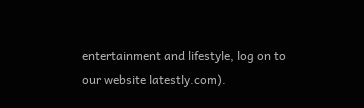entertainment and lifestyle, log on to our website latestly.com).